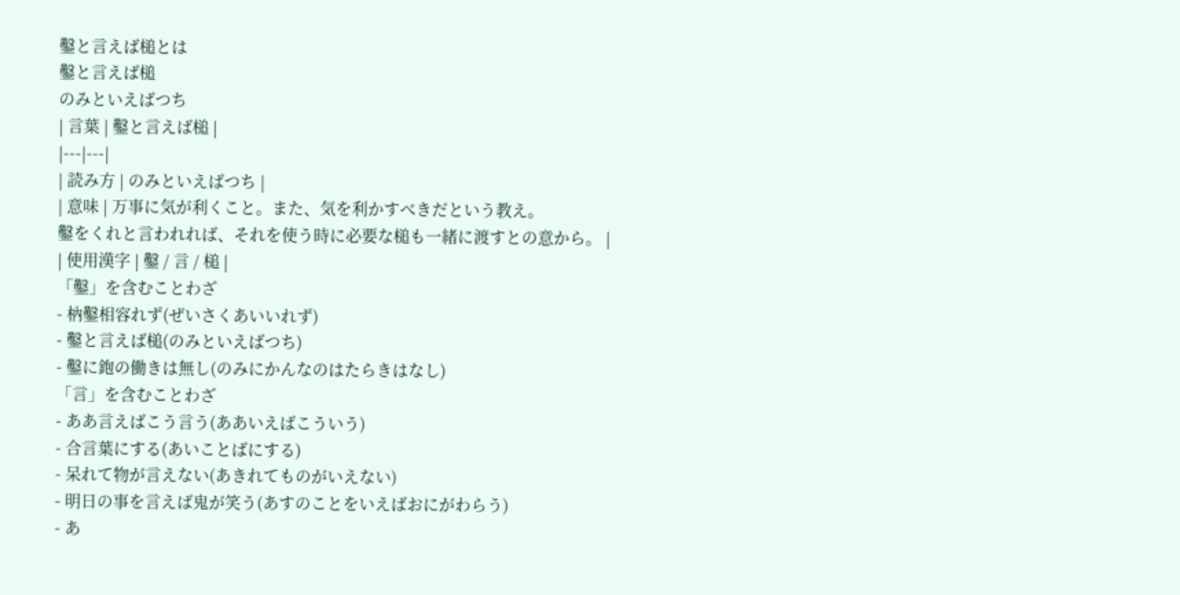鑿と言えば槌とは
鑿と言えば槌
のみといえばつち
| 言葉 | 鑿と言えば槌 |
|---|---|
| 読み方 | のみといえばつち |
| 意味 | 万事に気が利くこと。また、気を利かすべきだという教え。
鑿をくれと言われれば、それを使う時に必要な槌も一緒に渡すとの意から。 |
| 使用漢字 | 鑿 / 言 / 槌 |
「鑿」を含むことわざ
- 枘鑿相容れず(ぜいさくあいいれず)
- 鑿と言えば槌(のみといえばつち)
- 鑿に鉋の働きは無し(のみにかんなのはたらきはなし)
「言」を含むことわざ
- ああ言えばこう言う(ああいえばこういう)
- 合言葉にする(あいことばにする)
- 呆れて物が言えない(あきれてものがいえない)
- 明日の事を言えば鬼が笑う(あすのことをいえばおにがわらう)
- あ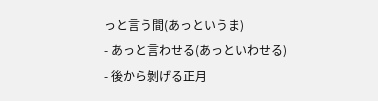っと言う間(あっというま)
- あっと言わせる(あっといわせる)
- 後から剝げる正月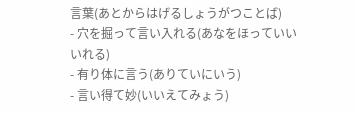言葉(あとからはげるしょうがつことば)
- 穴を掘って言い入れる(あなをほっていいいれる)
- 有り体に言う(ありていにいう)
- 言い得て妙(いいえてみょう)